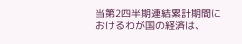当第2四半期連結累計期間におけるわが国の経済は、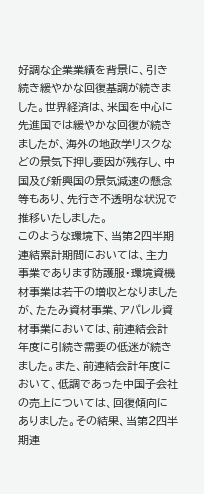好調な企業業績を背景に、引き続き緩やかな回復基調が続きました。世界経済は、米国を中心に先進国では緩やかな回復が続きましたが、海外の地政学リスクなどの景気下押し要因が残存し、中国及び新興国の景気減速の懸念等もあり、先行き不透明な状況で推移いたしました。
このような環境下、当第2四半期連結累計期間においては、主力事業であります防護服・環境資機材事業は若干の増収となりましたが、たたみ資材事業、アパレル資材事業においては、前連結会計年度に引続き需要の低迷が続きました。また、前連結会計年度において、低調であった中国子会社の売上については、回復傾向にありました。その結果、当第2四半期連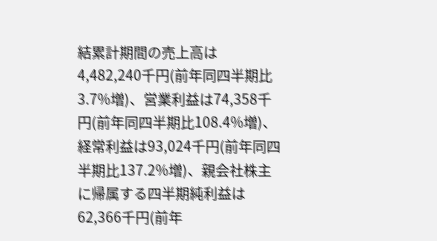結累計期間の売上高は4,482,240千円(前年同四半期比3.7%増)、営業利益は74,358千円(前年同四半期比108.4%増)、経常利益は93,024千円(前年同四半期比137.2%増)、親会社株主に帰属する四半期純利益は62,366千円(前年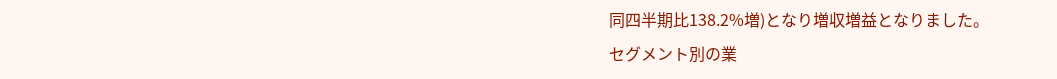同四半期比138.2%増)となり増収増益となりました。
セグメント別の業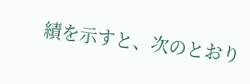績を示すと、次のとおり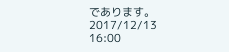であります。
2017/12/13 16:00